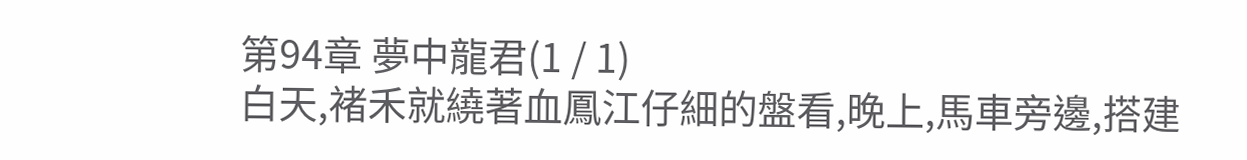第94章 夢中龍君(1 / 1)
白天,褚禾就繞著血鳳江仔細的盤看,晚上,馬車旁邊,搭建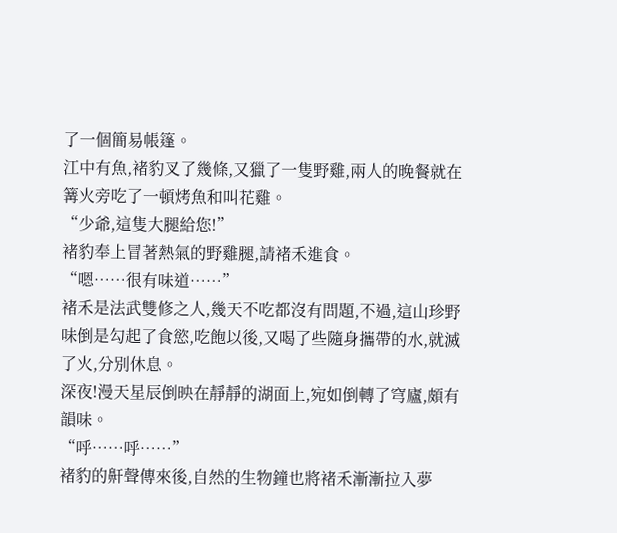了一個簡易帳篷。
江中有魚,褚豹叉了幾條,又獵了一隻野雞,兩人的晚餐就在篝火旁吃了一頓烤魚和叫花雞。
“少爺,這隻大腿給您!”
褚豹奉上冒著熱氣的野雞腿,請褚禾進食。
“嗯……很有味道……”
褚禾是法武雙修之人,幾天不吃都沒有問題,不過,這山珍野味倒是勾起了食慾,吃飽以後,又喝了些隨身攜帶的水,就滅了火,分別休息。
深夜!漫天星辰倒映在靜靜的湖面上,宛如倒轉了穹廬,頗有韻味。
“呼……呼……”
褚豹的鼾聲傳來後,自然的生物鐘也將褚禾漸漸拉入夢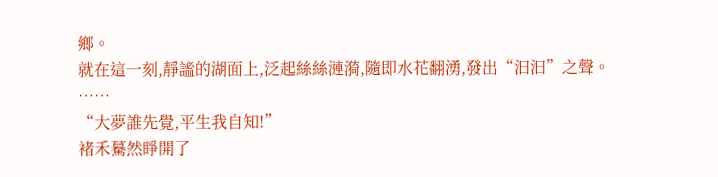鄉。
就在這一刻,靜謐的湖面上,泛起絲絲漣漪,隨即水花翻湧,發出“汩汩”之聲。
……
“大夢誰先覺,平生我自知!”
褚禾驀然睜開了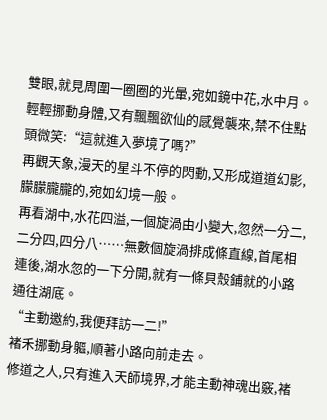雙眼,就見周圍一圈圈的光暈,宛如鏡中花,水中月。
輕輕挪動身體,又有飄飄欲仙的感覺襲來,禁不住點頭微笑:“這就進入夢境了嗎?”
再觀天象,漫天的星斗不停的閃動,又形成道道幻影,朦朦朧朧的,宛如幻境一般。
再看湖中,水花四溢,一個旋渦由小變大,忽然一分二,二分四,四分八……無數個旋渦排成條直線,首尾相連後,湖水忽的一下分開,就有一條貝殼鋪就的小路通往湖底。
“主動邀約,我便拜訪一二!”
褚禾挪動身軀,順著小路向前走去。
修道之人,只有進入天師境界,才能主動神魂出竅,褚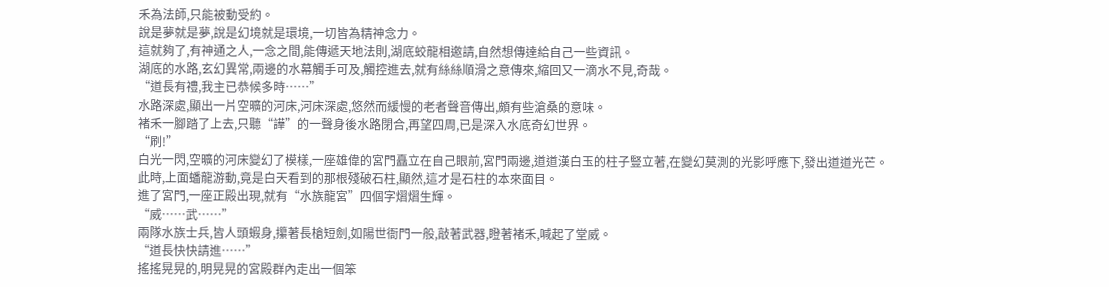禾為法師,只能被動受約。
說是夢就是夢,說是幻境就是環境,一切皆為精神念力。
這就夠了,有神通之人,一念之間,能傳遞天地法則,湖底蛟龍相邀請,自然想傳達給自己一些資訊。
湖底的水路,玄幻異常,兩邊的水幕觸手可及,觸控進去,就有絲絲順滑之意傳來,縮回又一滴水不見,奇哉。
“道長有禮,我主已恭候多時……”
水路深處,顯出一片空曠的河床,河床深處,悠然而緩慢的老者聲音傳出,頗有些滄桑的意味。
褚禾一腳踏了上去,只聽“譁”的一聲身後水路閉合,再望四周,已是深入水底奇幻世界。
“刷!”
白光一閃,空曠的河床變幻了模樣,一座雄偉的宮門矗立在自己眼前,宮門兩邊,道道漢白玉的柱子豎立著,在變幻莫測的光影呼應下,發出道道光芒。
此時,上面蟠龍游動,竟是白天看到的那根殘破石柱,顯然,這才是石柱的本來面目。
進了宮門,一座正殿出現,就有“水族龍宮”四個字熠熠生輝。
“威……武……”
兩隊水族士兵,皆人頭蝦身,攥著長槍短劍,如陽世衙門一般,敲著武器,瞪著褚禾,喊起了堂威。
“道長快快請進……”
搖搖晃晃的,明晃晃的宮殿群內走出一個笨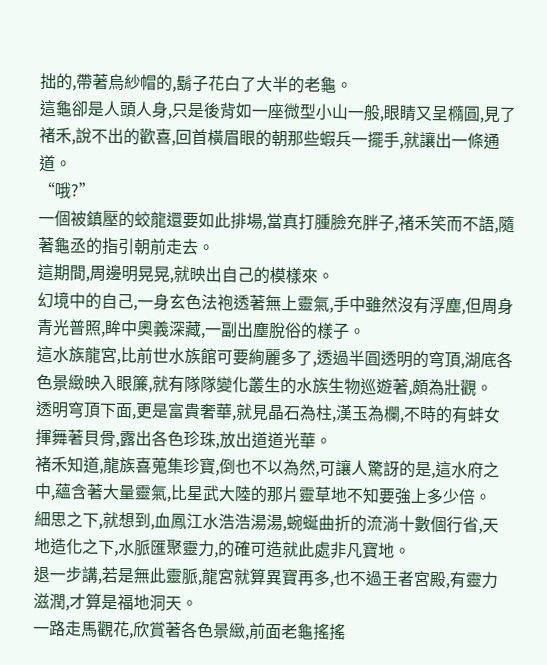拙的,帶著烏紗帽的,鬍子花白了大半的老龜。
這龜卻是人頭人身,只是後背如一座微型小山一般,眼睛又呈橢圓,見了褚禾,說不出的歡喜,回首橫眉眼的朝那些蝦兵一擺手,就讓出一條通道。
“哦?”
一個被鎮壓的蛟龍還要如此排場,當真打腫臉充胖子,褚禾笑而不語,隨著龜丞的指引朝前走去。
這期間,周邊明晃晃,就映出自己的模樣來。
幻境中的自己,一身玄色法袍透著無上靈氣,手中雖然沒有浮塵,但周身青光普照,眸中奧義深藏,一副出塵脫俗的樣子。
這水族龍宮,比前世水族館可要絢麗多了,透過半圓透明的穹頂,湖底各色景緻映入眼簾,就有隊隊變化叢生的水族生物巡遊著,頗為壯觀。
透明穹頂下面,更是富貴奢華,就見晶石為柱,漢玉為欄,不時的有蚌女揮舞著貝骨,露出各色珍珠,放出道道光華。
褚禾知道,龍族喜蒐集珍寶,倒也不以為然,可讓人驚訝的是,這水府之中,蘊含著大量靈氣,比星武大陸的那片靈草地不知要強上多少倍。
細思之下,就想到,血鳳江水浩浩湯湯,蜿蜒曲折的流淌十數個行省,天地造化之下,水脈匯聚靈力,的確可造就此處非凡寶地。
退一步講,若是無此靈脈,龍宮就算異寶再多,也不過王者宮殿,有靈力滋潤,才算是福地洞天。
一路走馬觀花,欣賞著各色景緻,前面老龜搖搖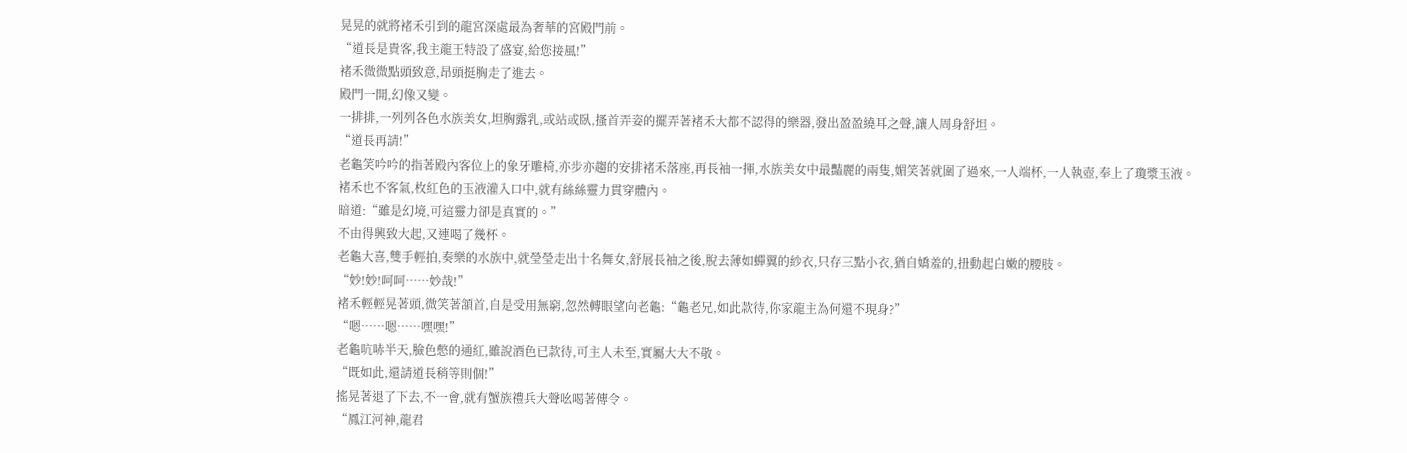晃晃的就將褚禾引到的龍宮深處最為奢華的宮殿門前。
“道長是貴客,我主龍王特設了盛宴,給您接風!”
褚禾微微點頭致意,昂頭挺胸走了進去。
殿門一開,幻像又變。
一排排,一列列各色水族美女,坦胸露乳,或站或臥,搔首弄姿的擺弄著褚禾大都不認得的樂器,發出盈盈繞耳之聲,讓人周身舒坦。
“道長再請!”
老龜笑吟吟的指著殿內客位上的象牙雕椅,亦步亦趨的安排褚禾落座,再長袖一揮,水族美女中最豔麗的兩隻,媚笑著就圍了過來,一人端杯,一人執壺,奉上了瓊漿玉液。
褚禾也不客氣,枚紅色的玉液灌入口中,就有絲絲靈力貫穿體內。
暗道:“雖是幻境,可這靈力卻是真實的。”
不由得興致大起,又連喝了幾杯。
老龜大喜,雙手輕拍,奏樂的水族中,就瑩瑩走出十名舞女,舒展長袖之後,脫去薄如蟬翼的紗衣,只存三點小衣,猶自嬌羞的,扭動起白嫩的腰肢。
“妙!妙!呵呵……妙哉!”
褚禾輕輕晃著頭,微笑著頷首,自是受用無窮,忽然轉眼望向老龜:“龜老兄,如此款待,你家龍主為何還不現身?”
“嗯……嗯……嘿嘿!”
老龜吭哧半天,臉色憋的通紅,雖說酒色已款待,可主人未至,實屬大大不敬。
“既如此,還請道長稍等則個!”
搖晃著退了下去,不一會,就有蟹族禮兵大聲吆喝著傳令。
“鳳江河神,龍君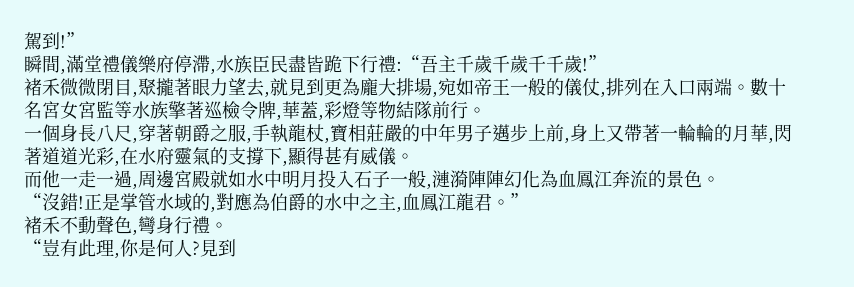駕到!”
瞬間,滿堂禮儀樂府停滯,水族臣民盡皆跪下行禮:“吾主千歲千歲千千歲!”
褚禾微微閉目,聚攏著眼力望去,就見到更為龐大排場,宛如帝王一般的儀仗,排列在入口兩端。數十名宮女宮監等水族擎著巡檢令牌,華蓋,彩燈等物結隊前行。
一個身長八尺,穿著朝爵之服,手執龍杖,寶相莊嚴的中年男子邁步上前,身上又帶著一輪輪的月華,閃著道道光彩,在水府靈氣的支撐下,顯得甚有威儀。
而他一走一過,周邊宮殿就如水中明月投入石子一般,漣漪陣陣幻化為血鳳江奔流的景色。
“沒錯!正是掌管水域的,對應為伯爵的水中之主,血鳳江龍君。”
褚禾不動聲色,彎身行禮。
“豈有此理,你是何人?見到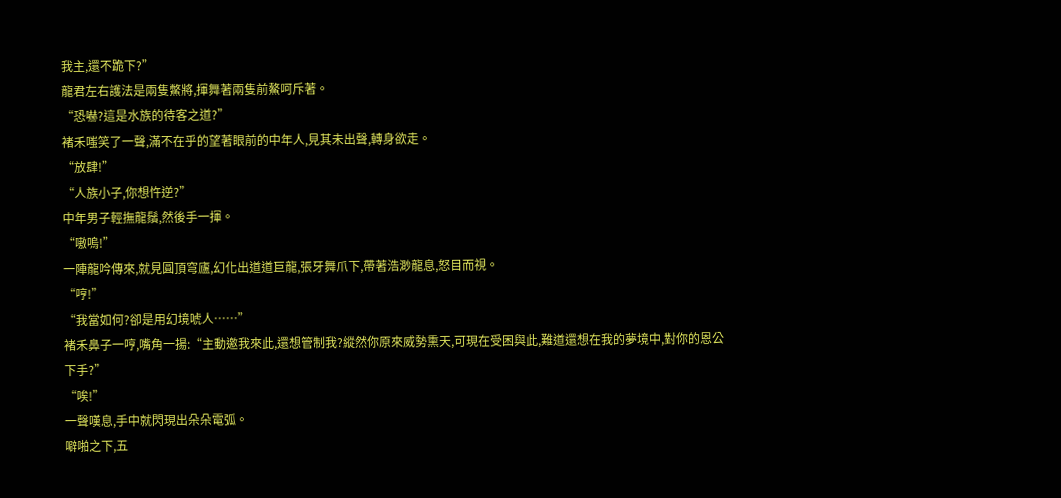我主,還不跪下?”
龍君左右護法是兩隻鱉將,揮舞著兩隻前鰲呵斥著。
“恐嚇?這是水族的待客之道?”
褚禾嗤笑了一聲,滿不在乎的望著眼前的中年人,見其未出聲,轉身欲走。
“放肆!”
“人族小子,你想忤逆?”
中年男子輕撫龍鬚,然後手一揮。
“嗷嗚!”
一陣龍吟傳來,就見圓頂穹廬,幻化出道道巨龍,張牙舞爪下,帶著浩渺龍息,怒目而視。
“哼!”
“我當如何?卻是用幻境唬人……”
褚禾鼻子一哼,嘴角一揚:“主動邀我來此,還想管制我?縱然你原來威勢熏天,可現在受困與此,難道還想在我的夢境中,對你的恩公下手?”
“唉!”
一聲嘆息,手中就閃現出朵朵電弧。
噼啪之下,五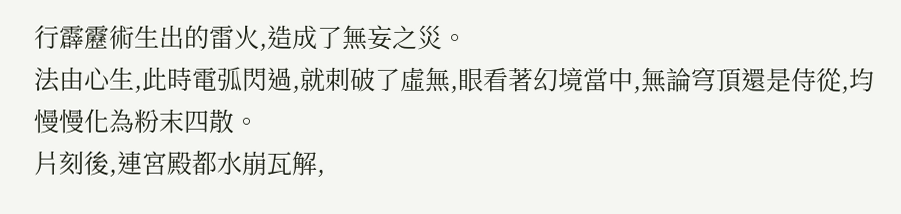行霹靂術生出的雷火,造成了無妄之災。
法由心生,此時電弧閃過,就刺破了虛無,眼看著幻境當中,無論穹頂還是侍從,均慢慢化為粉末四散。
片刻後,連宮殿都水崩瓦解,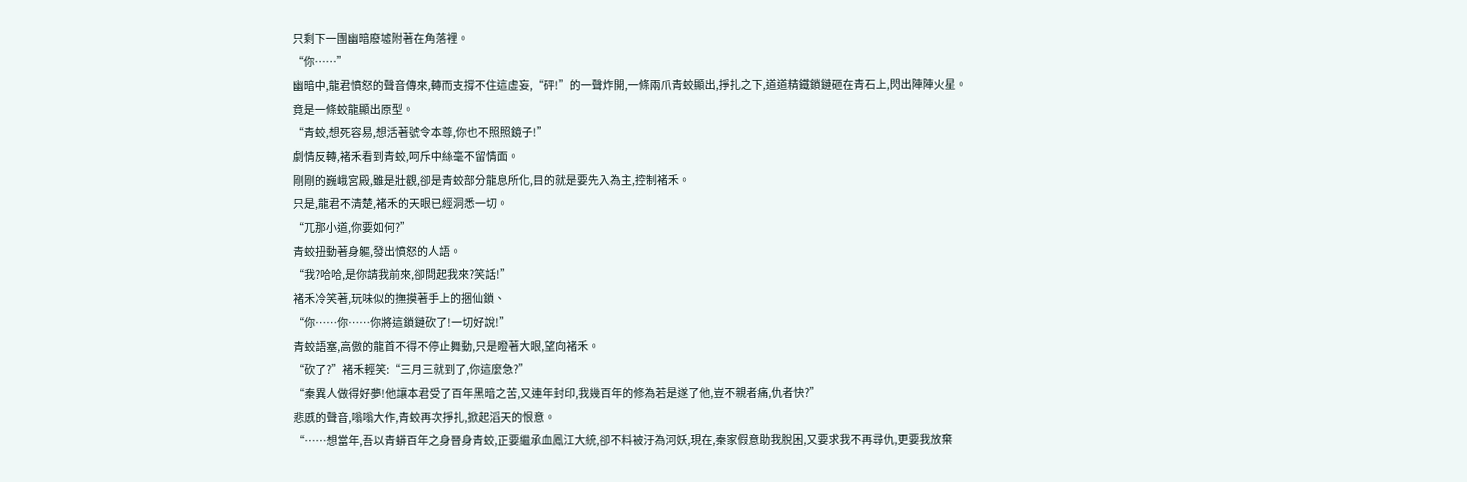只剩下一團幽暗廢墟附著在角落裡。
“你……”
幽暗中,龍君憤怒的聲音傳來,轉而支撐不住這虛妄,“砰!”的一聲炸開,一條兩爪青蛟顯出,掙扎之下,道道精鐵鎖鏈砸在青石上,閃出陣陣火星。
竟是一條蛟龍顯出原型。
“青蛟,想死容易,想活著號令本尊,你也不照照鏡子!”
劇情反轉,褚禾看到青蛟,呵斥中絲毫不留情面。
剛剛的巍峨宮殿,雖是壯觀,卻是青蛟部分龍息所化,目的就是要先入為主,控制褚禾。
只是,龍君不清楚,褚禾的天眼已經洞悉一切。
“兀那小道,你要如何?”
青蛟扭動著身軀,發出憤怒的人語。
“我?哈哈,是你請我前來,卻問起我來?笑話!”
褚禾冷笑著,玩味似的撫摸著手上的捆仙鎖、
“你……你……你將這鎖鏈砍了!一切好說!”
青蛟語塞,高傲的龍首不得不停止舞動,只是瞪著大眼,望向褚禾。
“砍了?”褚禾輕笑:“三月三就到了,你這麼急?”
“秦異人做得好夢!他讓本君受了百年黑暗之苦,又連年封印,我幾百年的修為若是遂了他,豈不親者痛,仇者快?”
悲慼的聲音,嗡嗡大作,青蛟再次掙扎,掀起滔天的恨意。
“……想當年,吾以青蟒百年之身晉身青蛟,正要繼承血鳳江大統,卻不料被汙為河妖,現在,秦家假意助我脫困,又要求我不再尋仇,更要我放棄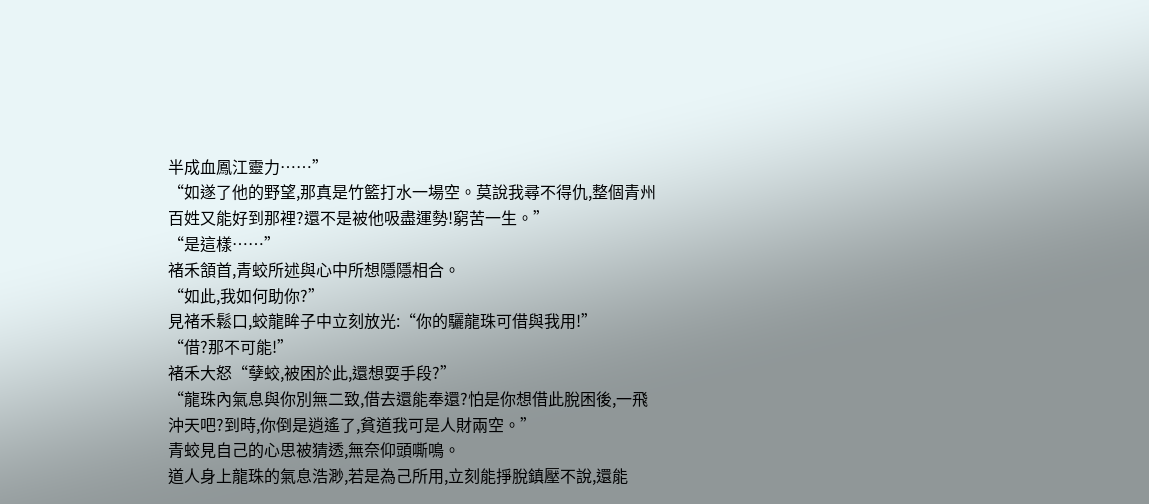半成血鳳江靈力……”
“如遂了他的野望,那真是竹籃打水一場空。莫說我尋不得仇,整個青州百姓又能好到那裡?還不是被他吸盡運勢!窮苦一生。”
“是這樣……”
褚禾頷首,青蛟所述與心中所想隱隱相合。
“如此,我如何助你?”
見褚禾鬆口,蛟龍眸子中立刻放光:“你的驪龍珠可借與我用!”
“借?那不可能!”
褚禾大怒“孽蛟,被困於此,還想耍手段?”
“龍珠內氣息與你別無二致,借去還能奉還?怕是你想借此脫困後,一飛沖天吧?到時,你倒是逍遙了,貧道我可是人財兩空。”
青蛟見自己的心思被猜透,無奈仰頭嘶鳴。
道人身上龍珠的氣息浩渺,若是為己所用,立刻能掙脫鎮壓不說,還能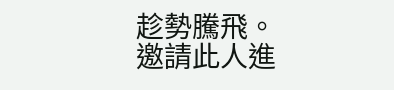趁勢騰飛。
邀請此人進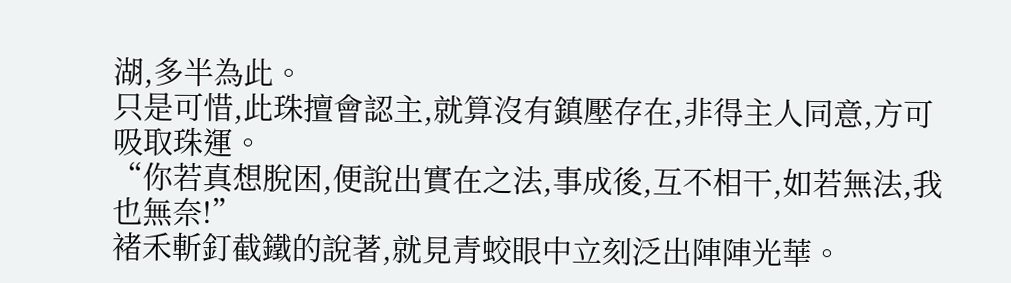湖,多半為此。
只是可惜,此珠擅會認主,就算沒有鎮壓存在,非得主人同意,方可吸取珠運。
“你若真想脫困,便說出實在之法,事成後,互不相干,如若無法,我也無奈!”
褚禾斬釘截鐵的說著,就見青蛟眼中立刻泛出陣陣光華。